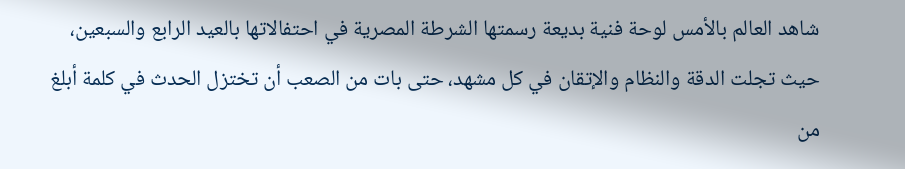شاهد العالم بالأمس لوحة فنية بديعة رسمتها الشرطة المصرية في احتفالاتها بالعيد الرابع والسبعين، حيث تجلت الدقة والنظام والإتقان في كل مشهد، حتى بات من الصعب أن تختزل الحدث في كلمة أبلغ من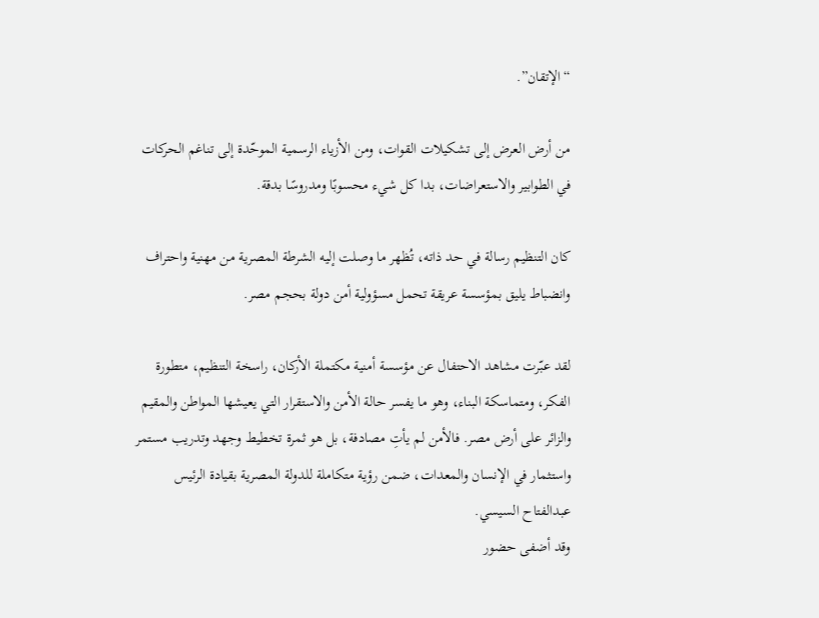“الإتقان”.

من أرض العرض إلى تشكيلات القوات، ومن الأزياء الرسمية الموحّدة إلى تناغم الحركات في الطوابير والاستعراضات، بدا كل شيء محسوبًا ومدروسًا بدقة.

كان التنظيم رسالة في حد ذاته، تُظهر ما وصلت إليه الشرطة المصرية من مهنية واحتراف وانضباط يليق بمؤسسة عريقة تحمل مسؤولية أمن دولة بحجم مصر.

لقد عبّرت مشاهد الاحتفال عن مؤسسة أمنية مكتملة الأركان، راسخة التنظيم، متطورة الفكر، ومتماسكة البناء، وهو ما يفسر حالة الأمن والاستقرار التي يعيشها المواطن والمقيم والزائر على أرض مصر. فالأمن لم يأتِ مصادفة، بل هو ثمرة تخطيط وجهد وتدريب مستمر واستثمار في الإنسان والمعدات، ضمن رؤية متكاملة للدولة المصرية بقيادة الرئيس عبدالفتاح السيسي.
وقد أضفى حضور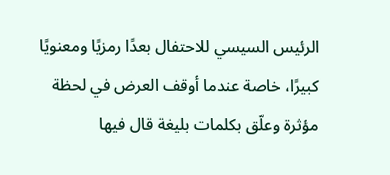الرئيس السيسي للاحتفال بعدًا رمزيًا ومعنويًا كبيرًا، خاصة عندما أوقف العرض في لحظة مؤثرة وعلّق بكلمات بليغة قال فيها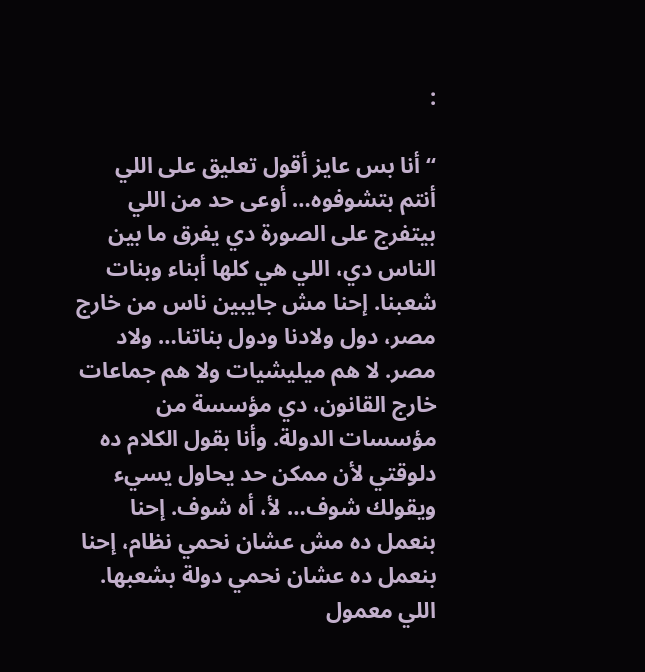:

“أنا بس عايز أقول تعليق على اللي أنتم بتشوفوه… أوعى حد من اللي بيتفرج على الصورة دي يفرق ما بين الناس دي، اللي هي كلها أبناء وبنات شعبنا. إحنا مش جايبين ناس من خارج مصر، دول ولادنا ودول بناتنا… ولاد مصر. لا هم ميليشيات ولا هم جماعات خارج القانون، دي مؤسسة من مؤسسات الدولة. وأنا بقول الكلام ده دلوقتي لأن ممكن حد يحاول يسيء ويقولك شوف… لأ، أه شوف. إحنا بنعمل ده مش عشان نحمي نظام، إحنا بنعمل ده عشان نحمي دولة بشعبها. اللي معمول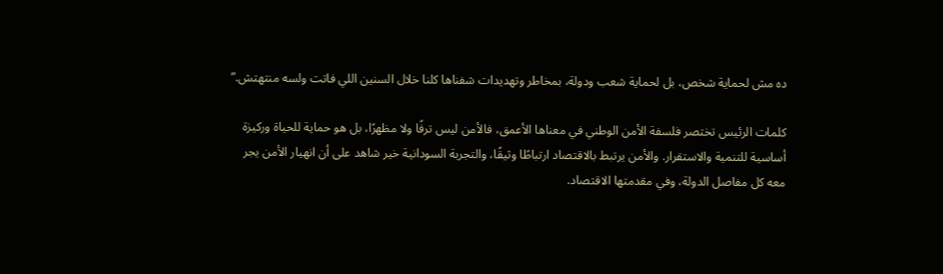ده مش لحماية شخص، بل لحماية شعب ودولة، بمخاطر وتهديدات شفناها كلنا خلال السنين اللي فاتت ولسه منتهتش.”

كلمات الرئيس تختصر فلسفة الأمن الوطني في معناها الأعمق، فالأمن ليس ترفًا ولا مظهرًا، بل هو حماية للحياة وركيزة أساسية للتنمية والاستقرار. والأمن يرتبط بالاقتصاد ارتباطًا وثيقًا، والتجربة السودانية خير شاهد على أن انهيار الأمن يجر معه كل مفاصل الدولة، وفي مقدمتها الاقتصاد.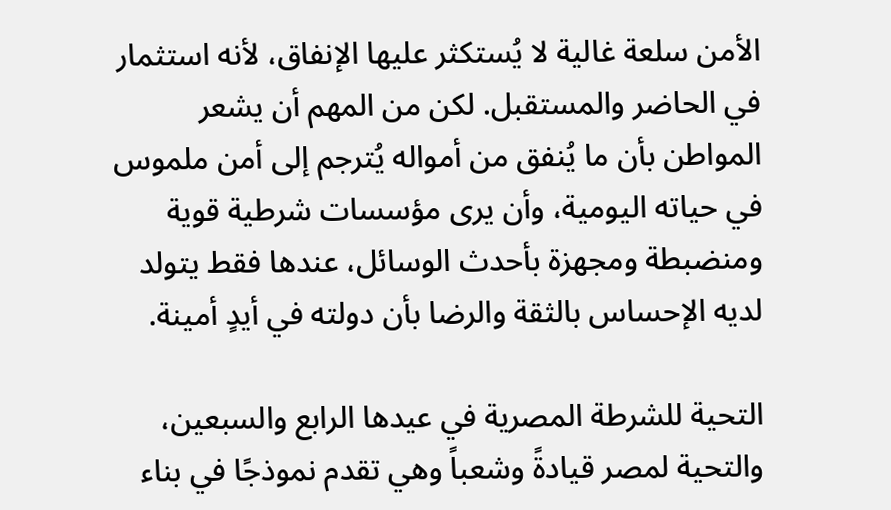الأمن سلعة غالية لا يُستكثر عليها الإنفاق، لأنه استثمار في الحاضر والمستقبل. لكن من المهم أن يشعر المواطن بأن ما يُنفق من أمواله يُترجم إلى أمن ملموس في حياته اليومية، وأن يرى مؤسسات شرطية قوية ومنضبطة ومجهزة بأحدث الوسائل، عندها فقط يتولد لديه الإحساس بالثقة والرضا بأن دولته في أيدٍ أمينة.

التحية للشرطة المصرية في عيدها الرابع والسبعين، والتحية لمصر قيادةً وشعباً وهي تقدم نموذجًا في بناء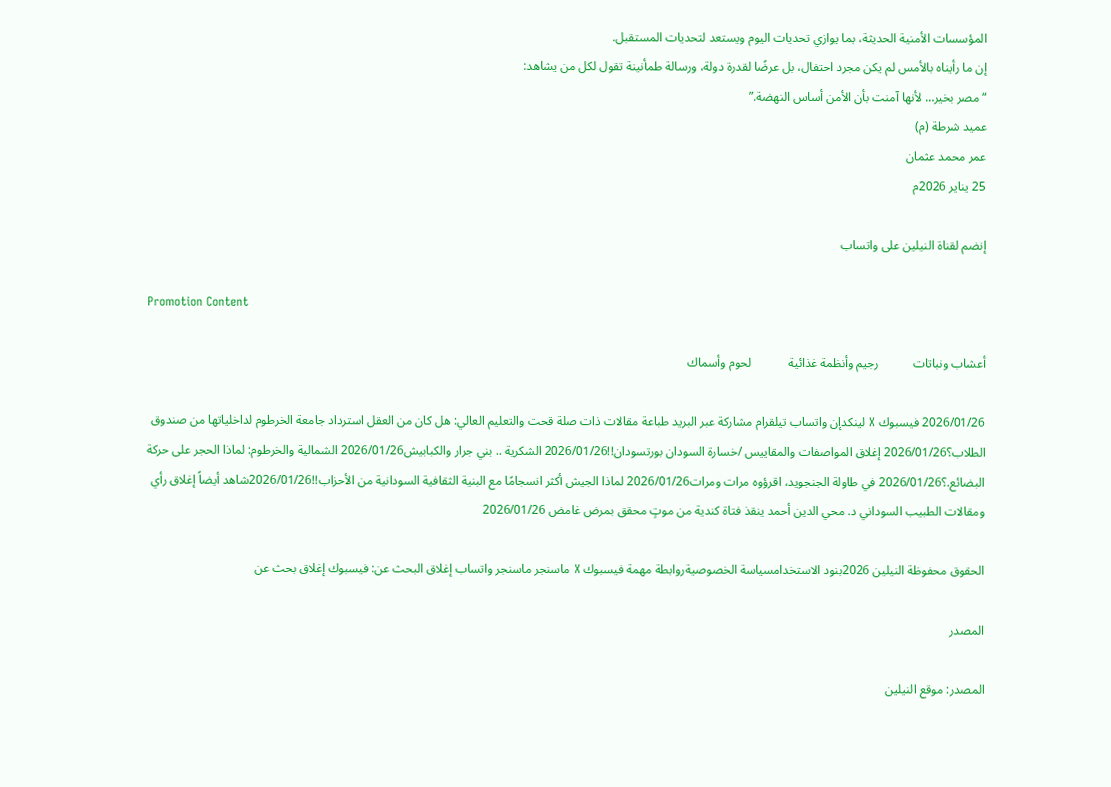المؤسسات الأمنية الحديثة، بما يوازي تحديات اليوم ويستعد لتحديات المستقبل.
إن ما رأيناه بالأمس لم يكن مجرد احتفال، بل عرضًا لقدرة دولة، ورسالة طمأنينة تقول لكل من يشاهد:
“مصر بخير… لأنها آمنت بأن الأمن أساس النهضة.”
عميد شرطة (م)
عمر محمد عثمان
25 يناير 2026م

إنضم لقناة النيلين على واتساب

Promotion Content

أعشاب ونباتات           رجيم وأنظمة غذائية            لحوم وأسماك

2026/01/26 فيسبوك X لينكدإن واتساب تيلقرام مشاركة عبر البريد طباعة مقالات ذات صلة قحت والتعليم العالي: هل كان من العقل استرداد جامعة الخرطوم لداخلياتها من صندوق الطلاب؟2026/01/26 إغلاق المواصفات والمقاييس /خسارة السودان بورتسودان!!2026/01/26 الشكرية .. بني جرار والكبابيش2026/01/26 الشمالية والخرطوم: لماذا الحجر على حركة البضائع.؟2026/01/26 في طاولة الجنجويد، اقرؤوه مرات ومرات2026/01/26 لماذا الجيش أكثر انسجامًا مع البنية الثقافية السودانية من الأحزاب!!2026/01/26شاهد أيضاً إغلاق رأي ومقالات الطبيب السوداني د. محي الدين أحمد ينقذ فتاة كندية من موتٍ محقق بمرض غامض 2026/01/26

الحقوق محفوظة النيلين 2026بنود الاستخدامسياسة الخصوصيةروابطة مهمة فيسبوك X ماسنجر ماسنجر واتساب إغلاق البحث عن: فيسبوك إغلاق بحث عن

المصدر

المصدر: موقع النيلين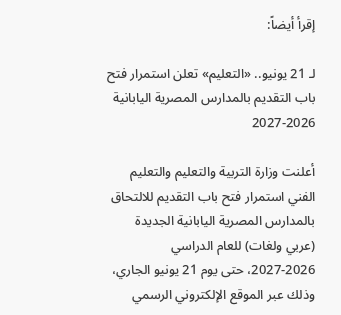إقرأ أيضاً:

لـ 21 يونيو.. «التعليم» تعلن استمرار فتح باب التقديم بالمدارس المصرية اليابانية 2026-2027

أعلنت وزارة التربية والتعليم والتعليم الفني استمرار فتح باب التقديم للالتحاق بالمدارس المصرية اليابانية الجديدة (عربي ولغات) للعام الدراسي 2026-2027، حتى يوم 21 يونيو الجاري، وذلك عبر الموقع الإلكتروني الرسمي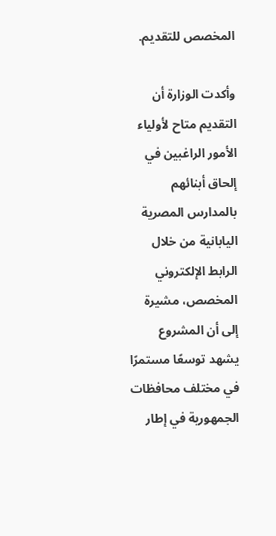المخصص للتقديم.

وأكدت الوزارة أن التقديم متاح لأولياء الأمور الراغبين في إلحاق أبنائهم بالمدارس المصرية اليابانية من خلال الرابط الإلكتروني المخصص، مشيرة إلى أن المشروع يشهد توسعًا مستمرًا في مختلف محافظات الجمهورية في إطار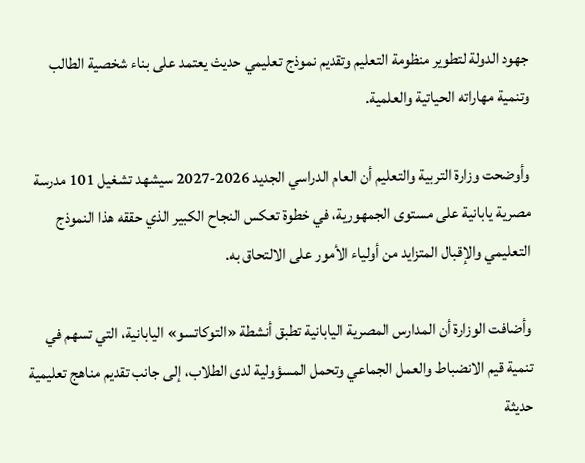جهود الدولة لتطوير منظومة التعليم وتقديم نموذج تعليمي حديث يعتمد على بناء شخصية الطالب وتنمية مهاراته الحياتية والعلمية.

وأوضحت وزارة التربية والتعليم أن العام الدراسي الجديد 2026-2027 سيشهد تشغيل 101 مدرسة مصرية يابانية على مستوى الجمهورية، في خطوة تعكس النجاح الكبير الذي حققه هذا النموذج التعليمي والإقبال المتزايد من أولياء الأمور على الالتحاق به.

وأضافت الوزارة أن المدارس المصرية اليابانية تطبق أنشطة «التوكاتسو» اليابانية، التي تسهم في تنمية قيم الانضباط والعمل الجماعي وتحمل المسؤولية لدى الطلاب، إلى جانب تقديم مناهج تعليمية حديثة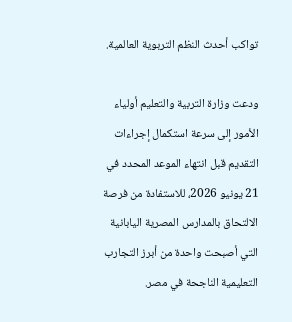تواكب أحدث النظم التربوية العالمية.

ودعت وزارة التربية والتعليم أولياء الأمور إلى سرعة استكمال إجراءات التقديم قبل انتهاء الموعد المحدد في 21 يونيو 2026، للاستفادة من فرصة الالتحاق بالمدارس المصرية اليابانية التي أصبحت واحدة من أبرز التجارب التعليمية الناجحة في مصر.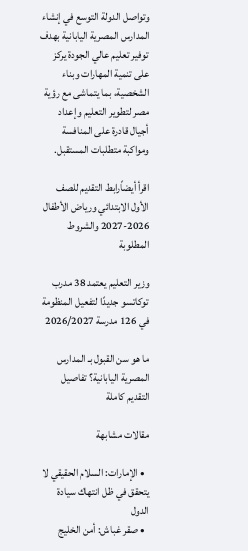وتواصل الدولة التوسع في إنشاء المدارس المصرية اليابانية بهدف توفير تعليم عالي الجودة يركز على تنمية المهارات وبناء الشخصية، بما يتماشى مع رؤية مصر لتطوير التعليم وإعداد أجيال قادرة على المنافسة ومواكبة متطلبات المستقبل.

اقرأ أيضاًرابط التقديم للصف الأول الابتدائي ورياض الأطفال 2026-2027 والشروط المطلوبة

وزير التعليم يعتمد 38 مدرب توكاتسو جديدًا لتفعيل المنظومة في 126 مدرسة 2026/2027

ما هو سن القبول بـ المدارس المصرية اليابانية؟ تفاصيل التقديم كاملة

مقالات مشابهة

  • الإمارات: السلام الحقيقي لا يتحقق في ظل انتهاك سيادة الدول
  • صقر غباش: أمن الخليج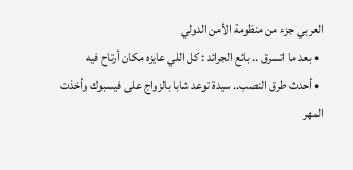العربي جزء من منظومة الأمن الدولي
  • بعد ما اتسرق .. بائع الجرائد : كل اللي عايزه مكان أرتاح فيه
  • أحدث طرق النصب.. سيدة توعد شابا بالزواج على فيسبوك وأخذت المهر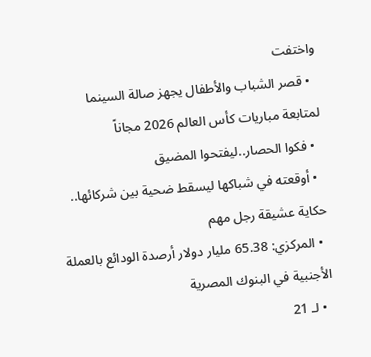واختفت
  • قصر الشباب والأطفال يجهز صالة السينما لمتابعة مباريات كأس العالم 2026 مجاناً
  • فكوا الحصار..ليفتحوا المضيق
  • أوقعته في شباكها ليسقط ضحية بين شركائها.. حكاية عشيقة رجل مهم
  • المركزي: 65.38 مليار دولار أرصدة الودائع بالعملة الأجنبية في البنوك المصرية
  • لـ 21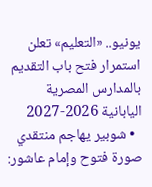يونيو.. «التعليم» تعلن استمرار فتح باب التقديم بالمدارس المصرية اليابانية 2026-2027
  • شوبير يهاجم منتقدي صورة فتوح وإمام عاشور: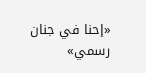«إحنا في جنان رسمي»